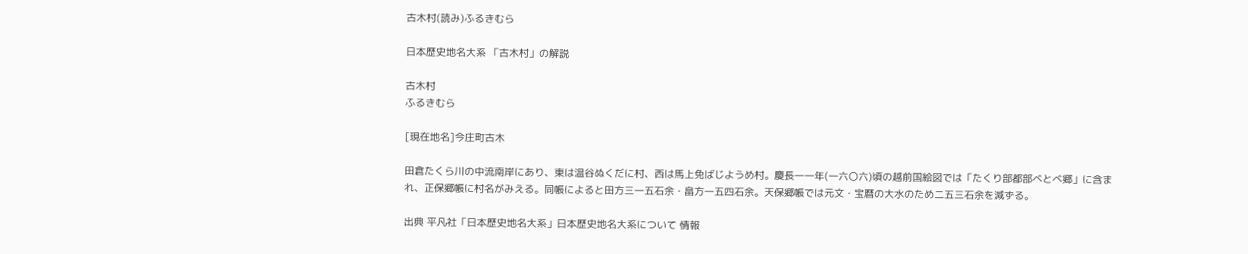古木村(読み)ふるきむら

日本歴史地名大系 「古木村」の解説

古木村
ふるきむら

[現在地名]今庄町古木

田倉たくら川の中流南岸にあり、東は温谷ぬくだに村、西は馬上免ばじようめ村。慶長一一年(一六〇六)頃の越前国絵図では「たくり部都部べとべ郷」に含まれ、正保郷帳に村名がみえる。同帳によると田方三一五石余・畠方一五四石余。天保郷帳では元文・宝暦の大水のため二五三石余を減ずる。

出典 平凡社「日本歴史地名大系」日本歴史地名大系について 情報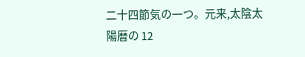二十四節気の一つ。元来,太陰太陽暦の 12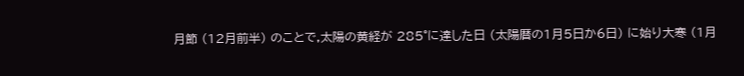月節 (12月前半) のことで,太陽の黄経が 285°に達した日 (太陽暦の1月5日か6日) に始り大寒 (1月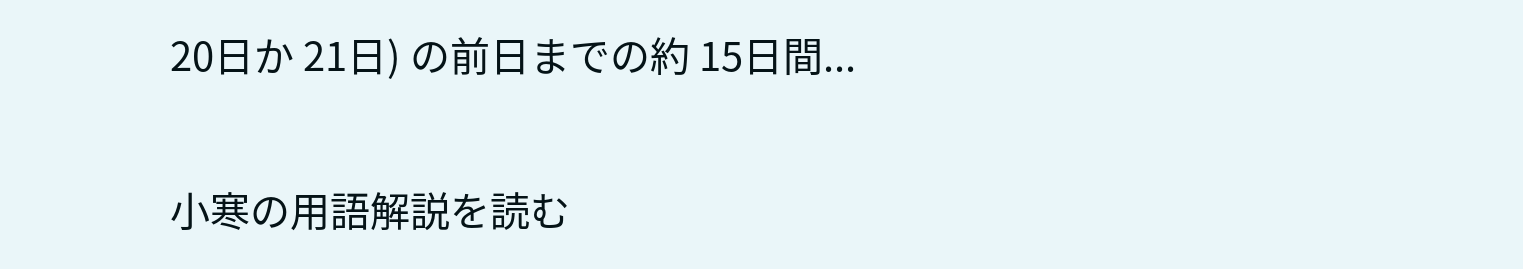20日か 21日) の前日までの約 15日間...

小寒の用語解説を読む